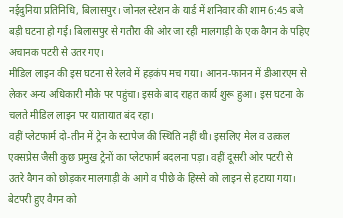नईदुनिया प्रतिनिधि, बिलासपुर। जोनल स्टेशन के यार्ड में शनिवार की शाम 6:45 बजे बड़ी घटना हो गई। बिलासपुर से गतौरा की ओर जा रही मालगाड़ी के एक वैगन के पहिए अचानक पटरी से उतर गए।
मीडिल लाइन की इस घटना से रेलवे में हड़कंप मच गया। आनन-फानन में डीआरएम से लेकर अन्य अधिकारी मौके पर पहुंचा। इसके बाद राहत कार्य शुरू हुआ। इस घटना के चलते मीडिल लाइन पर यातायात बंद रहा।
वहीं प्लेटफार्म दो-तीन में ट्रेन के स्टापेज की स्थिति नहीं थी। इसलिए मेल व उत्कल एक्सप्रेस जैसी कुछ प्रमुख ट्रेनों का प्लेटफार्म बदलना पड़ा। वहीं दूसरी ओर पटरी से उतरे वैगन को छोड़कर मालगाड़ी के आगे व पीछे के हिस्से को लाइन से हटाया गया। बेटपरी हुए वैगन को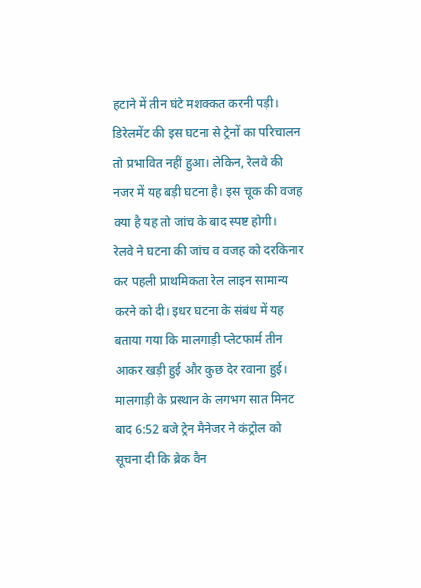हटाने में तीन घंटे मशक्कत करनी पड़ी।
डिरेलमेंट की इस घटना से ट्रेनों का परिचालन तो प्रभावित नहीं हुआ। लेकिन, रेलवे की नजर में यह बड़ी घटना है। इस चूक की वजह क्या है यह तो जांच के बाद स्पष्ट होगी।
रेलवे ने घटना की जांच व वजह को दरकिनार कर पहली प्राथमिकता रेल लाइन सामान्य करने को दी। इधर घटना के संबंध में यह बताया गया कि मालगाड़ी प्लेटफार्म तीन आकर खड़ी हुई और कुछ देर रवाना हुई।
मालगाड़ी के प्रस्थान के लगभग सात मिनट बाद 6:52 बजे ट्रेन मैनेजर ने कंट्रोल को सूचना दी कि ब्रेक वैन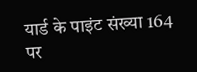यार्ड के पाइंट संख्या 164 पर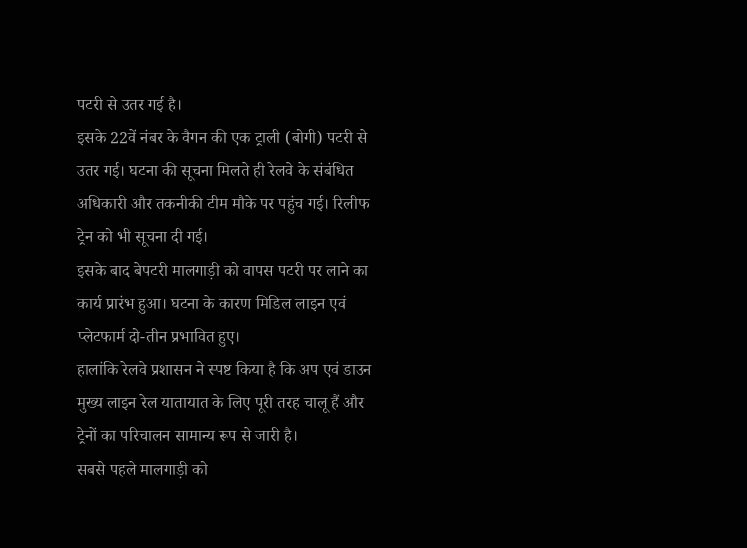पटरी से उतर गई है।
इसके 22वें नंबर के वैगन की एक ट्राली (बोगी) पटरी से उतर गई। घटना की सूचना मिलते ही रेलवे के संबंधित अधिकारी और तकनीकी टीम मौके पर पहुंच गई। रिलीफ ट्रेन को भी सूचना दी गई।
इसके बाद बेपटरी मालगाड़ी को वापस पटरी पर लाने का कार्य प्रारंभ हुआ। घटना के कारण मिडिल लाइन एवं प्लेटफार्म दो-तीन प्रभावित हुए।
हालांकि रेलवे प्रशासन ने स्पष्ट किया है कि अप एवं डाउन मुख्य लाइन रेल यातायात के लिए पूरी तरह चालू हैं और ट्रेनों का परिचालन सामान्य रूप से जारी है।
सबसे पहले मालगाड़ी को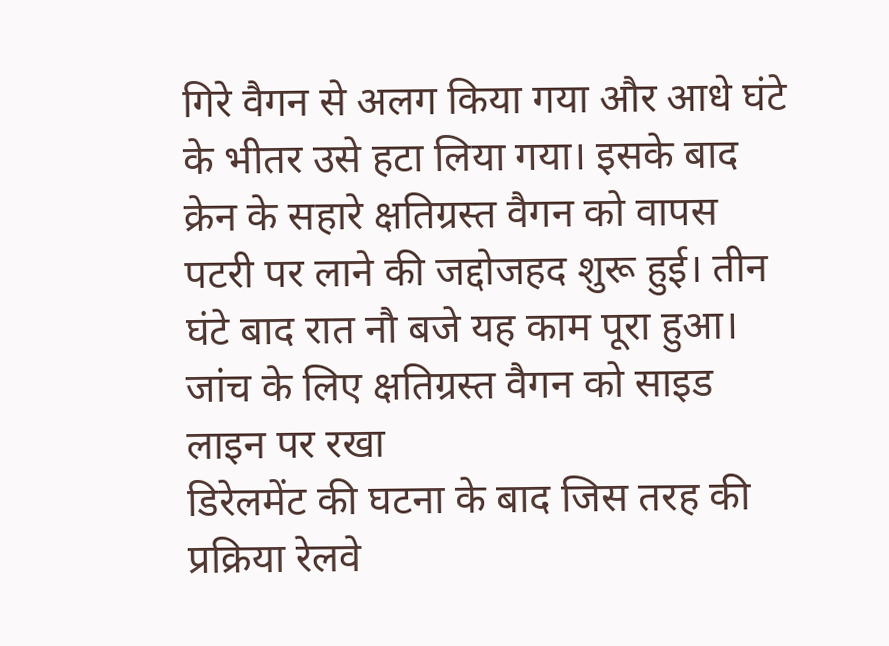गिरे वैगन से अलग किया गया और आधे घंटे के भीतर उसे हटा लिया गया। इसके बाद क्रेन के सहारे क्षतिग्रस्त वैगन को वापस पटरी पर लाने की जद्दोजहद शुरू हुई। तीन घंटे बाद रात नौ बजे यह काम पूरा हुआ।
जांच के लिए क्षतिग्रस्त वैगन को साइड लाइन पर रखा
डिरेलमेंट की घटना के बाद जिस तरह की प्रक्रिया रेलवे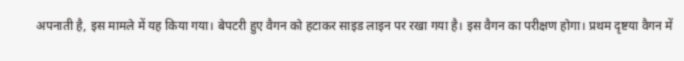अपनाती है, इस मामले में यह किया गया। बेपटरी हुए वैगन को हटाकर साइड लाइन पर रखा गया है। इस वैगन का परीक्षण होगा। प्रथम दृष्टया वैगन में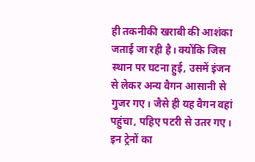ही तकनीकी खराबी की आशंका जताई जा रही है। क्योंकि जिस स्थान पर घटना हुई, उसमें इंजन से लेकर अन्य वैगन आसानी से गुजर गए। जैसे ही यह वैगन वहां पहुंचा, पहिए पटरी से उतर गए।
इन ट्रेनों का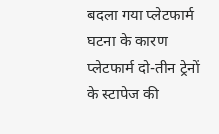बदला गया प्लेटफार्म
घटना के कारण प्लेटफार्म दो-तीन ट्रेनों के स्टापेज की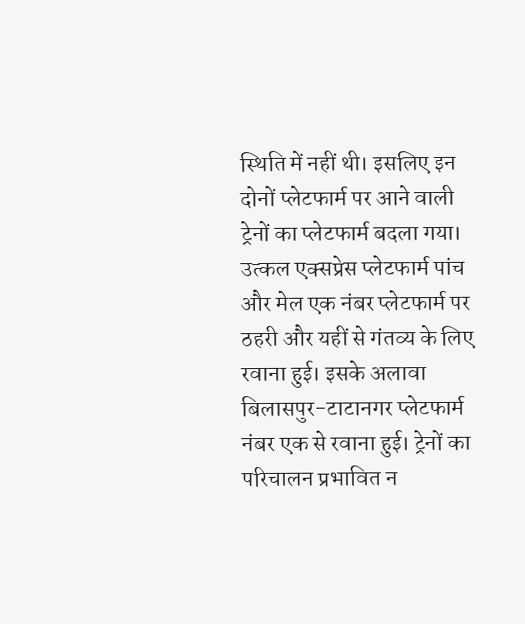स्थिति में नहीं थी। इसलिए इन दोनों प्लेटफार्म पर आने वाली ट्रेनों का प्लेटफार्म बदला गया। उत्कल एक्सप्रेस प्लेटफार्म पांच और मेल एक नंबर प्लेटफार्म पर ठहरी और यहीं से गंतव्य के लिए रवाना हुई। इसके अलावा बिलासपुर-टाटानगर प्लेटफार्म नंबर एक से रवाना हुई। ट्रेनों का परिचालन प्रभावित न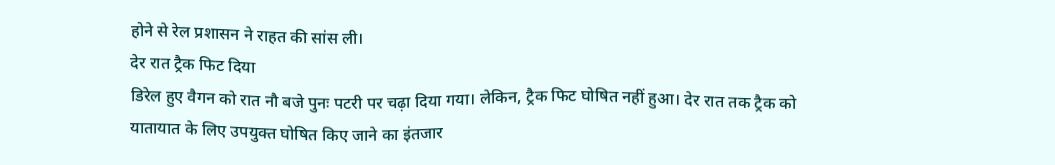होने से रेल प्रशासन ने राहत की सांस ली।
देर रात ट्रैक फिट दिया
डिरेल हुए वैगन को रात नौ बजे पुनः पटरी पर चढ़ा दिया गया। लेकिन, ट्रैक फिट घोषित नहीं हुआ। देर रात तक ट्रैक को यातायात के लिए उपयुक्त घोषित किए जाने का इंतजार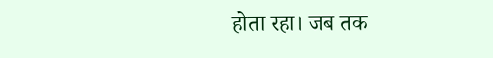होता रहा। जब तक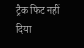ट्रैक फिट नहीं दिया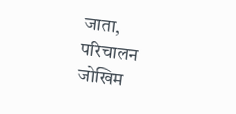जाता, परिचालन जोखिम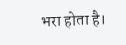भरा होता है।